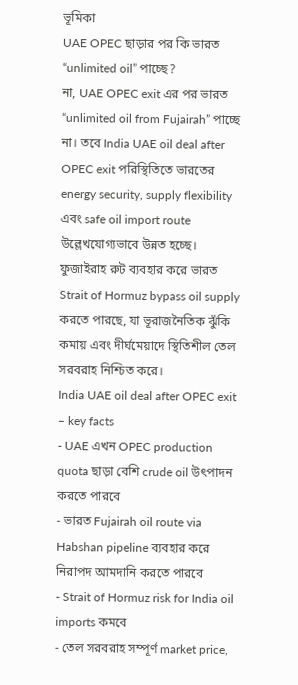ভূমিকা
UAE OPEC ছাড়ার পর কি ভারত “unlimited oil” পাচ্ছে?
না, UAE OPEC exit এর পর ভারত “unlimited oil from Fujairah” পাচ্ছে না। তবে India UAE oil deal after OPEC exit পরিস্থিতিতে ভারতের energy security, supply flexibility এবং safe oil import route উল্লেখযোগ্যভাবে উন্নত হচ্ছে। ফুজাইরাহ রুট ব্যবহার করে ভারত Strait of Hormuz bypass oil supply করতে পারছে, যা ভূরাজনৈতিক ঝুঁকি কমায় এবং দীর্ঘমেয়াদে স্থিতিশীল তেল সরবরাহ নিশ্চিত করে।
India UAE oil deal after OPEC exit – key facts
- UAE এখন OPEC production quota ছাড়া বেশি crude oil উৎপাদন করতে পারবে
- ভারত Fujairah oil route via Habshan pipeline ব্যবহার করে নিরাপদ আমদানি করতে পারবে
- Strait of Hormuz risk for India oil imports কমবে
- তেল সরবরাহ সম্পূর্ণ market price,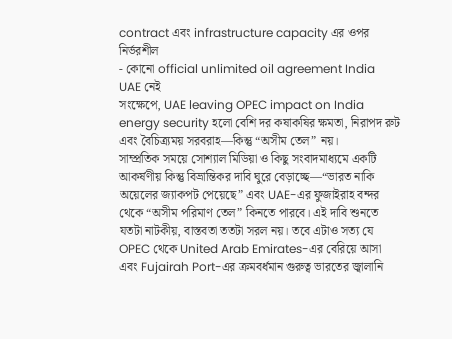contract এবং infrastructure capacity এর ওপর নির্ভরশীল
- কোনো official unlimited oil agreement India UAE নেই
সংক্ষেপে, UAE leaving OPEC impact on India energy security হলো বেশি দর কষাকষির ক্ষমতা, নিরাপদ রুট এবং বৈচিত্র্যময় সরবরাহ—কিন্তু “অসীম তেল” নয়।
সাম্প্রতিক সময়ে সোশ্যাল মিডিয়া ও কিছু সংবাদমাধ্যমে একটি আকর্ষণীয় কিন্তু বিভ্রান্তিকর দাবি ঘুরে বেড়াচ্ছে—“ভারত নাকি অয়েলের জ্যাকপট পেয়েছে” এবং UAE-এর ফুজাইরাহ বন্দর থেকে “অসীম পরিমাণ তেল” কিনতে পারবে। এই দাবি শুনতে যতটা নাটকীয়, বাস্তবতা ততটা সরল নয়। তবে এটাও সত্য যে OPEC থেকে United Arab Emirates-এর বেরিয়ে আসা এবং Fujairah Port-এর ক্রমবর্ধমান গুরুত্ব ভারতের জ্বালানি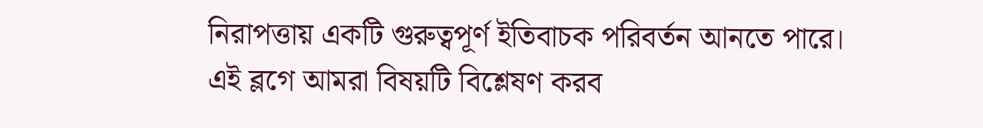নিরাপত্তায় একটি গুরুত্বপূর্ণ ইতিবাচক পরিবর্তন আনতে পারে।
এই ব্লগে আমরা বিষয়টি বিশ্লেষণ করব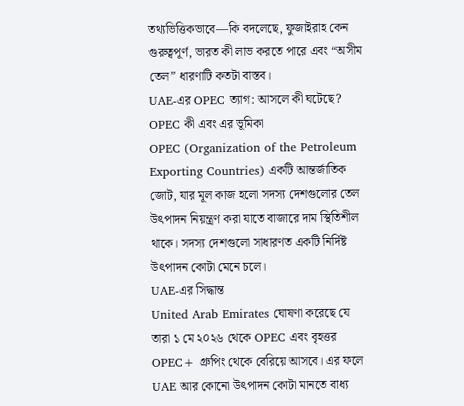তথ্যভিত্তিকভাবে—কি বদলেছে, ফুজাইরাহ কেন গুরুত্বপূর্ণ, ভারত কী লাভ করতে পারে এবং “অসীম তেল” ধারণাটি কতটা বাস্তব।
UAE-এর OPEC ত্যাগ: আসলে কী ঘটেছে?
OPEC কী এবং এর ভূমিকা
OPEC (Organization of the Petroleum Exporting Countries) একটি আন্তর্জাতিক জোট, যার মূল কাজ হলো সদস্য দেশগুলোর তেল উৎপাদন নিয়ন্ত্রণ করা যাতে বাজারে দাম স্থিতিশীল থাকে। সদস্য দেশগুলো সাধারণত একটি নির্দিষ্ট উৎপাদন কোটা মেনে চলে।
UAE-এর সিদ্ধান্ত
United Arab Emirates ঘোষণা করেছে যে তারা ১ মে ২০২৬ থেকে OPEC এবং বৃহত্তর OPEC+ গ্রুপিং থেকে বেরিয়ে আসবে। এর ফলে UAE আর কোনো উৎপাদন কোটা মানতে বাধ্য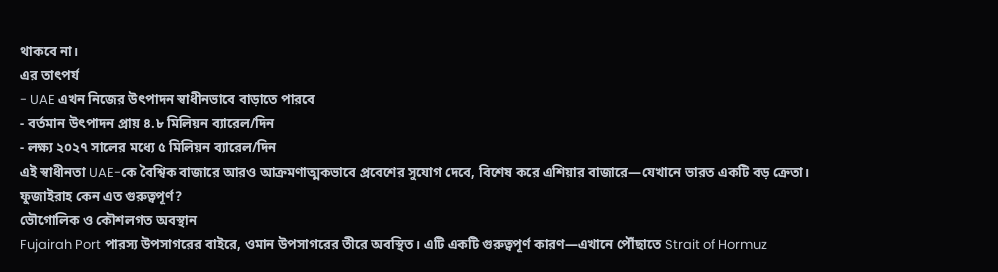থাকবে না।
এর তাৎপর্য
- UAE এখন নিজের উৎপাদন স্বাধীনভাবে বাড়াতে পারবে
- বর্তমান উৎপাদন প্রায় ৪.৮ মিলিয়ন ব্যারেল/দিন
- লক্ষ্য ২০২৭ সালের মধ্যে ৫ মিলিয়ন ব্যারেল/দিন
এই স্বাধীনতা UAE-কে বৈশ্বিক বাজারে আরও আক্রমণাত্মকভাবে প্রবেশের সুযোগ দেবে, বিশেষ করে এশিয়ার বাজারে—যেখানে ভারত একটি বড় ক্রেতা।
ফুজাইরাহ কেন এত গুরুত্বপূর্ণ?
ভৌগোলিক ও কৌশলগত অবস্থান
Fujairah Port পারস্য উপসাগরের বাইরে, ওমান উপসাগরের তীরে অবস্থিত। এটি একটি গুরুত্বপূর্ণ কারণ—এখানে পৌঁছাতে Strait of Hormuz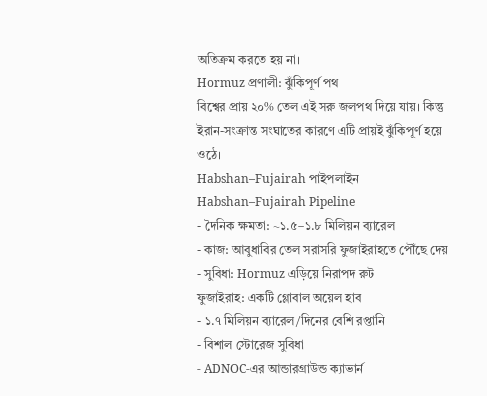অতিক্রম করতে হয় না।
Hormuz প্রণালী: ঝুঁকিপূর্ণ পথ
বিশ্বের প্রায় ২০% তেল এই সরু জলপথ দিয়ে যায়। কিন্তু ইরান-সংক্রান্ত সংঘাতের কারণে এটি প্রায়ই ঝুঁকিপূর্ণ হয়ে ওঠে।
Habshan–Fujairah পাইপলাইন
Habshan–Fujairah Pipeline
- দৈনিক ক্ষমতা: ~১.৫–১.৮ মিলিয়ন ব্যারেল
- কাজ: আবুধাবির তেল সরাসরি ফুজাইরাহতে পৌঁছে দেয়
- সুবিধা: Hormuz এড়িয়ে নিরাপদ রুট
ফুজাইরাহ: একটি গ্লোবাল অয়েল হাব
- ১.৭ মিলিয়ন ব্যারেল/দিনের বেশি রপ্তানি
- বিশাল স্টোরেজ সুবিধা
- ADNOC-এর আন্ডারগ্রাউন্ড ক্যাভার্ন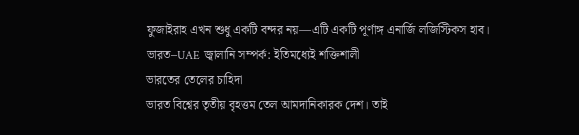ফুজাইরাহ এখন শুধু একটি বন্দর নয়—এটি একটি পূর্ণাঙ্গ এনার্জি লজিস্টিকস হাব।
ভারত–UAE জ্বালানি সম্পর্ক: ইতিমধ্যেই শক্তিশালী
ভারতের তেলের চাহিদা
ভারত বিশ্বের তৃতীয় বৃহত্তম তেল আমদানিকারক দেশ। তাই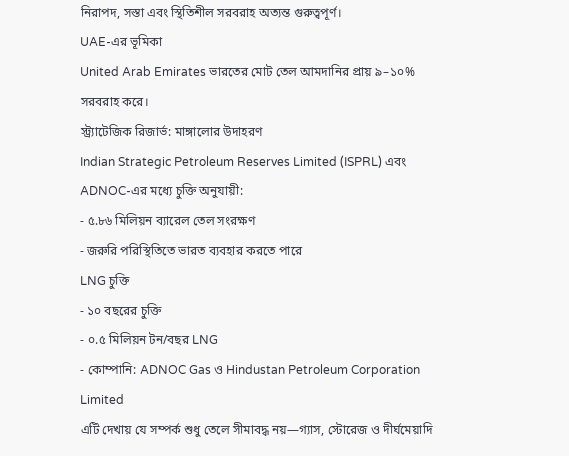নিরাপদ, সস্তা এবং স্থিতিশীল সরবরাহ অত্যন্ত গুরুত্বপূর্ণ।
UAE-এর ভূমিকা
United Arab Emirates ভারতের মোট তেল আমদানির প্রায় ৯–১০% সরবরাহ করে।
স্ট্র্যাটেজিক রিজার্ভ: মাঙ্গালোর উদাহরণ
Indian Strategic Petroleum Reserves Limited (ISPRL) এবং ADNOC-এর মধ্যে চুক্তি অনুযায়ী:
- ৫.৮৬ মিলিয়ন ব্যারেল তেল সংরক্ষণ
- জরুরি পরিস্থিতিতে ভারত ব্যবহার করতে পারে
LNG চুক্তি
- ১০ বছরের চুক্তি
- ০.৫ মিলিয়ন টন/বছর LNG
- কোম্পানি: ADNOC Gas ও Hindustan Petroleum Corporation Limited
এটি দেখায় যে সম্পর্ক শুধু তেলে সীমাবদ্ধ নয়—গ্যাস, স্টোরেজ ও দীর্ঘমেয়াদি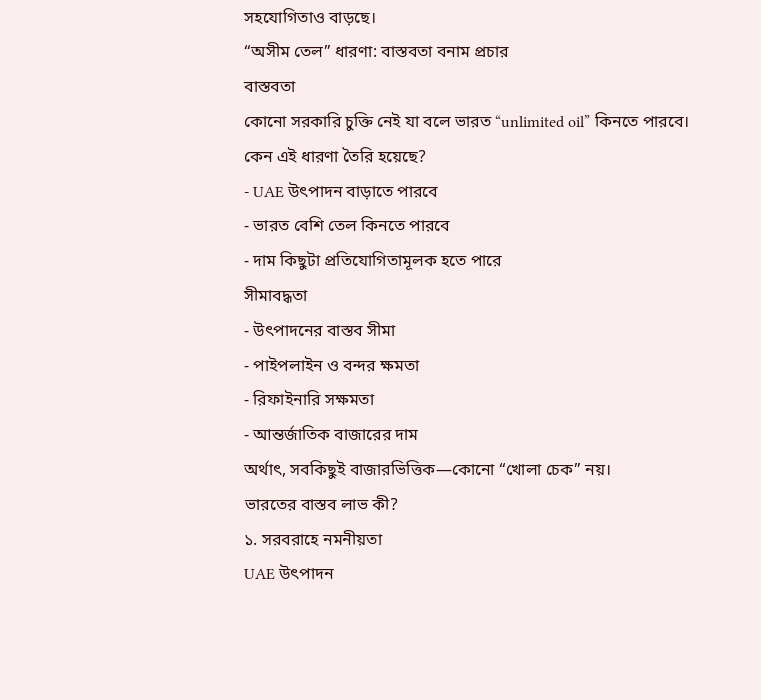সহযোগিতাও বাড়ছে।
“অসীম তেল” ধারণা: বাস্তবতা বনাম প্রচার
বাস্তবতা
কোনো সরকারি চুক্তি নেই যা বলে ভারত “unlimited oil” কিনতে পারবে।
কেন এই ধারণা তৈরি হয়েছে?
- UAE উৎপাদন বাড়াতে পারবে
- ভারত বেশি তেল কিনতে পারবে
- দাম কিছুটা প্রতিযোগিতামূলক হতে পারে
সীমাবদ্ধতা
- উৎপাদনের বাস্তব সীমা
- পাইপলাইন ও বন্দর ক্ষমতা
- রিফাইনারি সক্ষমতা
- আন্তর্জাতিক বাজারের দাম
অর্থাৎ, সবকিছুই বাজারভিত্তিক—কোনো “খোলা চেক” নয়।
ভারতের বাস্তব লাভ কী?
১. সরবরাহে নমনীয়তা
UAE উৎপাদন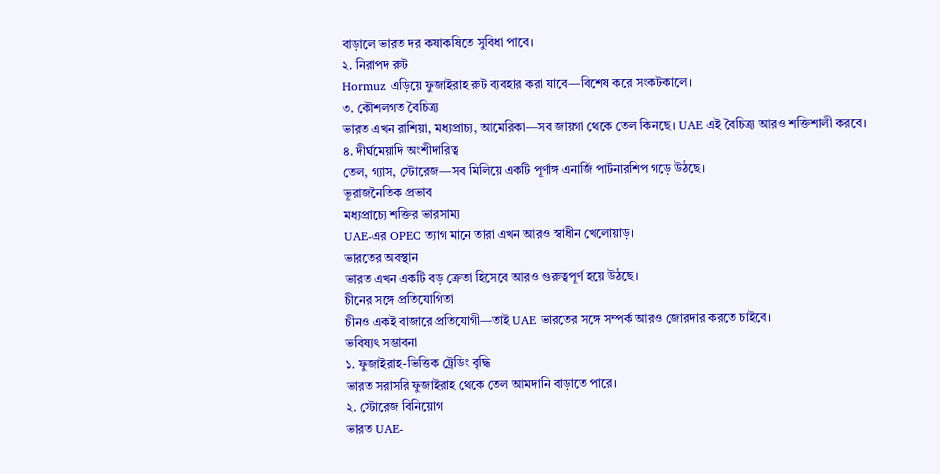বাড়ালে ভারত দর কষাকষিতে সুবিধা পাবে।
২. নিরাপদ রুট
Hormuz এড়িয়ে ফুজাইরাহ রুট ব্যবহার করা যাবে—বিশেষ করে সংকটকালে।
৩. কৌশলগত বৈচিত্র্য
ভারত এখন রাশিয়া, মধ্যপ্রাচ্য, আমেরিকা—সব জায়গা থেকে তেল কিনছে। UAE এই বৈচিত্র্য আরও শক্তিশালী করবে।
৪. দীর্ঘমেয়াদি অংশীদারিত্ব
তেল, গ্যাস, স্টোরেজ—সব মিলিয়ে একটি পূর্ণাঙ্গ এনার্জি পার্টনারশিপ গড়ে উঠছে।
ভূরাজনৈতিক প্রভাব
মধ্যপ্রাচ্যে শক্তির ভারসাম্য
UAE-এর OPEC ত্যাগ মানে তারা এখন আরও স্বাধীন খেলোয়াড়।
ভারতের অবস্থান
ভারত এখন একটি বড় ক্রেতা হিসেবে আরও গুরুত্বপূর্ণ হয়ে উঠছে।
চীনের সঙ্গে প্রতিযোগিতা
চীনও একই বাজারে প্রতিযোগী—তাই UAE ভারতের সঙ্গে সম্পর্ক আরও জোরদার করতে চাইবে।
ভবিষ্যৎ সম্ভাবনা
১. ফুজাইরাহ-ভিত্তিক ট্রেডিং বৃদ্ধি
ভারত সরাসরি ফুজাইরাহ থেকে তেল আমদানি বাড়াতে পারে।
২. স্টোরেজ বিনিয়োগ
ভারত UAE-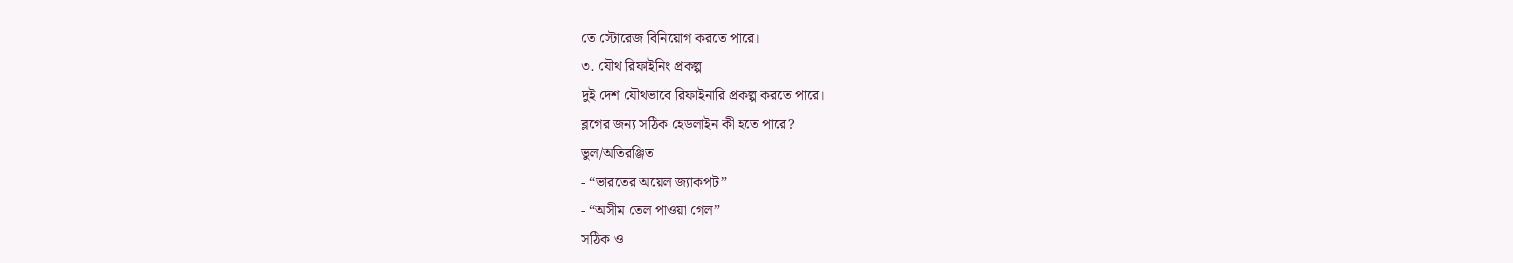তে স্টোরেজ বিনিয়োগ করতে পারে।
৩. যৌথ রিফাইনিং প্রকল্প
দুই দেশ যৌথভাবে রিফাইনারি প্রকল্প করতে পারে।
ব্লগের জন্য সঠিক হেডলাইন কী হতে পারে?
ভুল/অতিরঞ্জিত
- “ভারতের অয়েল জ্যাকপট”
- “অসীম তেল পাওয়া গেল”
সঠিক ও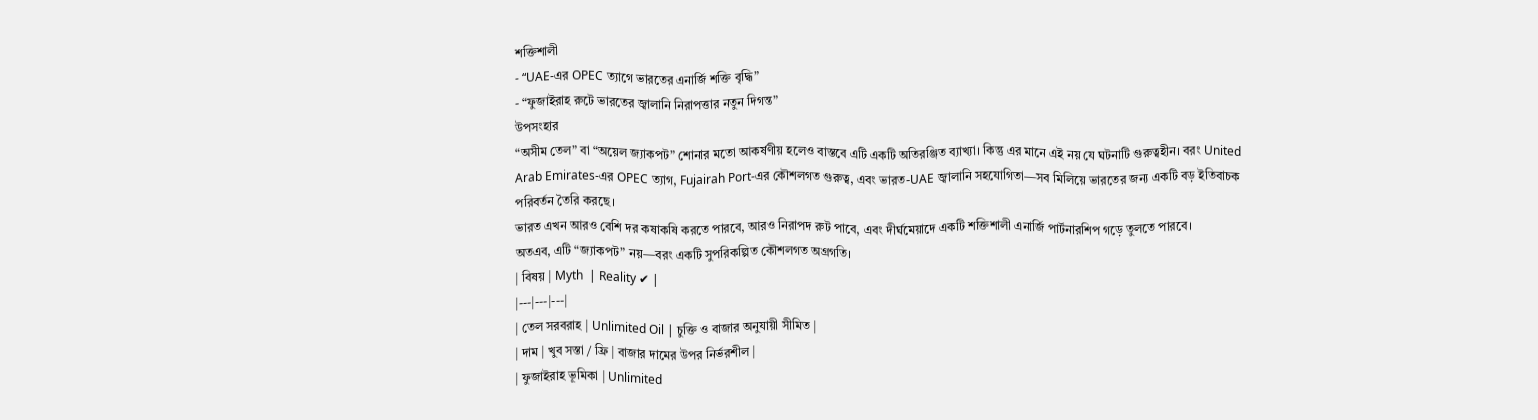শক্তিশালী
- “UAE-এর OPEC ত্যাগে ভারতের এনার্জি শক্তি বৃদ্ধি”
- “ফুজাইরাহ রুটে ভারতের জ্বালানি নিরাপত্তার নতুন দিগন্ত”
উপসংহার
“অসীম তেল” বা “অয়েল জ্যাকপট” শোনার মতো আকর্ষণীয় হলেও বাস্তবে এটি একটি অতিরঞ্জিত ব্যাখ্যা। কিন্তু এর মানে এই নয় যে ঘটনাটি গুরুত্বহীন। বরং United Arab Emirates-এর OPEC ত্যাগ, Fujairah Port-এর কৌশলগত গুরুত্ব, এবং ভারত-UAE জ্বালানি সহযোগিতা—সব মিলিয়ে ভারতের জন্য একটি বড় ইতিবাচক পরিবর্তন তৈরি করছে।
ভারত এখন আরও বেশি দর কষাকষি করতে পারবে, আরও নিরাপদ রুট পাবে, এবং দীর্ঘমেয়াদে একটি শক্তিশালী এনার্জি পার্টনারশিপ গড়ে তুলতে পারবে।
অতএব, এটি “জ্যাকপট” নয়—বরং একটি সুপরিকল্পিত কৌশলগত অগ্রগতি।
| বিষয় | Myth  | Reality ✔ |
|---|---|---|
| তেল সরবরাহ | Unlimited Oil | চুক্তি ও বাজার অনুযায়ী সীমিত |
| দাম | খুব সস্তা / ফ্রি | বাজার দামের উপর নির্ভরশীল |
| ফুজাইরাহ ভূমিকা | Unlimited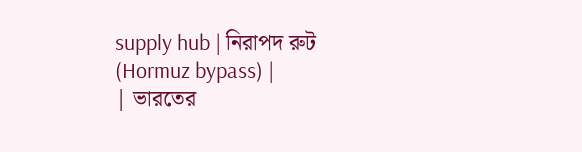supply hub | নিরাপদ রুট (Hormuz bypass) |
| ভারতের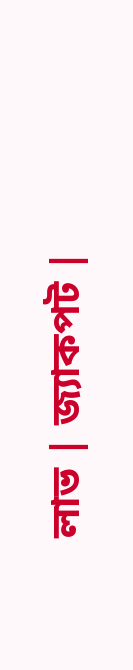লাভ | জ্যাকপট |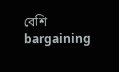বেশি bargaining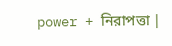power + নিরাপত্তা |